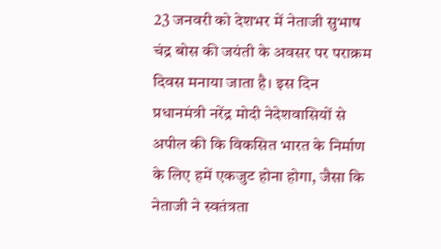23 जनवरी को देशभर में नेताजी सुभाष चंद्र बोस की जयंती के अवसर पर पराक्रम दिवस मनाया जाता है। इस दिन प्रधानमंत्री नरेंद्र मोदी नेदेशवासियों से अपील की कि विकसित भारत के निर्माण के लिए हमें एकजुट होना होगा, जैसा कि नेताजी ने स्वतंत्रता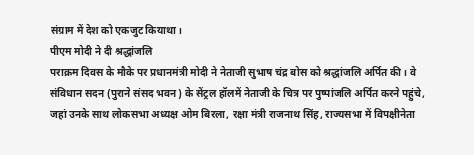संग्राम में देश को एकजुट कियाथा।
पीएम मोदी ने दी श्रद्धांजलि
पराक्रम दिवस के मौके पर प्रधानमंत्री मोदी ने नेताजी सुभाष चंद्र बोस को श्रद्धांजलि अर्पित की। वे संविधान सदन (पुराने संसद भवन) के सेंट्रल हॉलमें नेताजी के चित्र पर पुष्पांजलि अर्पित करने पहुंचे, जहां उनके साथ लोकसभा अध्यक्ष ओम बिरला, रक्षा मंत्री राजनाथ सिंह, राज्यसभा में विपक्षीनेता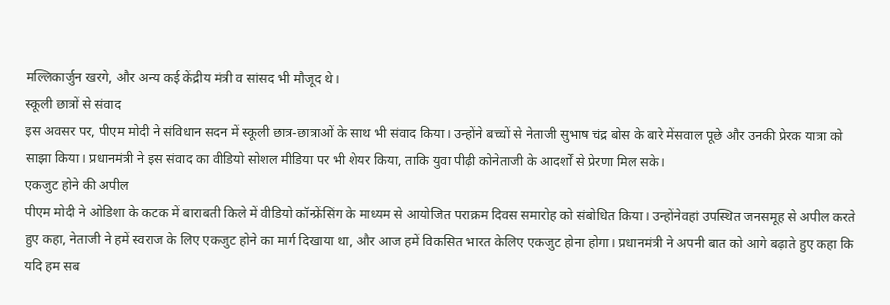मल्लिकार्जुन खरगे, और अन्य कई केंद्रीय मंत्री व सांसद भी मौजूद थे।
स्कूली छात्रों से संवाद
इस अवसर पर, पीएम मोदी ने संविधान सदन में स्कूली छात्र-छात्राओं के साथ भी संवाद किया। उन्होंने बच्चों से नेताजी सुभाष चंद्र बोस के बारे मेंसवाल पूछे और उनकी प्रेरक यात्रा को साझा किया। प्रधानमंत्री ने इस संवाद का वीडियो सोशल मीडिया पर भी शेयर किया, ताकि युवा पीढ़ी कोनेताजी के आदर्शों से प्रेरणा मिल सके।
एकजुट होने की अपील
पीएम मोदी ने ओडिशा के कटक में बाराबती किले में वीडियो कॉन्फ्रेंसिंग के माध्यम से आयोजित पराक्रम दिवस समारोह को संबोधित किया। उन्होंनेवहां उपस्थित जनसमूह से अपील करते हुए कहा, नेताजी ने हमें स्वराज के लिए एकजुट होने का मार्ग दिखाया था, और आज हमें विकसित भारत केलिए एकजुट होना होगा। प्रधानमंत्री ने अपनी बात को आगे बढ़ाते हुए कहा कि यदि हम सब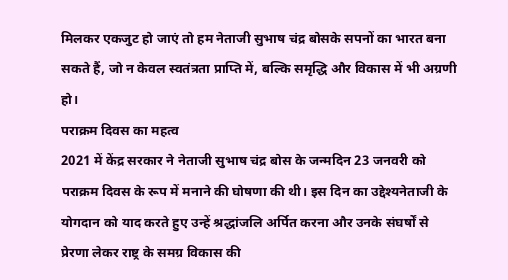मिलकर एकजुट हो जाएं तो हम नेताजी सुभाष चंद्र बोसके सपनों का भारत बना सकते हैं, जो न केवल स्वतंत्रता प्राप्ति में, बल्कि समृद्धि और विकास में भी अग्रणी हो।
पराक्रम दिवस का महत्व
2021 में केंद्र सरकार ने नेताजी सुभाष चंद्र बोस के जन्मदिन 23 जनवरी को पराक्रम दिवस के रूप में मनाने की घोषणा की थी। इस दिन का उद्देश्यनेताजी के योगदान को याद करते हुए उन्हें श्रद्धांजलि अर्पित करना और उनके संघर्षों से प्रेरणा लेकर राष्ट्र के समग्र विकास की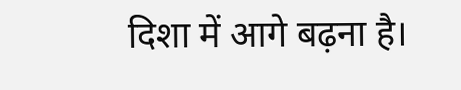दिशा में आगे बढ़ना है।